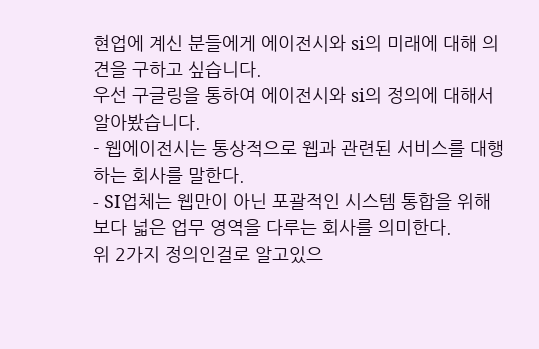현업에 계신 분들에게 에이전시와 si의 미래에 대해 의견을 구하고 싶습니다.
우선 구글링을 통하여 에이전시와 si의 정의에 대해서 알아봤습니다.
- 웹에이전시는 통상적으로 웹과 관련된 서비스를 대행하는 회사를 말한다.
- SI업체는 웹만이 아닌 포괄적인 시스템 통합을 위해 보다 넓은 업무 영역을 다루는 회사를 의미한다.
위 2가지 정의인걸로 알고있으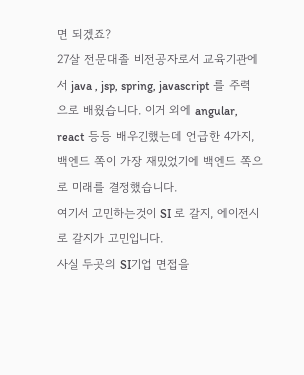면 되겠죠?
27살 전문대졸 비전공자로서 교육기관에서 java , jsp, spring, javascript 를 주력으로 배웠습니다. 이거 외에 angular, react 등등 배우긴했는데 언급한 4가지, 백엔드 쪽이 가장 재밌었기에 백엔드 쪽으로 미래를 결정했습니다.
여기서 고민하는것이 SI 로 갈지, 에이전시로 갈지가 고민입니다.
사실 두곳의 SI기업 면접을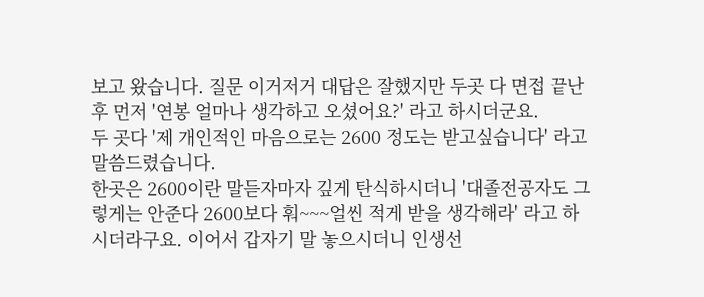보고 왔습니다. 질문 이거저거 대답은 잘했지만 두곳 다 면접 끝난 후 먼저 '연봉 얼마나 생각하고 오셨어요?' 라고 하시더군요.
두 곳다 '제 개인적인 마음으로는 2600 정도는 받고싶습니다' 라고 말씀드렸습니다.
한곳은 2600이란 말듣자마자 깊게 탄식하시더니 '대졸전공자도 그렇게는 안준다 2600보다 훠~~~얼씬 적게 받을 생각해라' 라고 하시더라구요. 이어서 갑자기 말 놓으시더니 인생선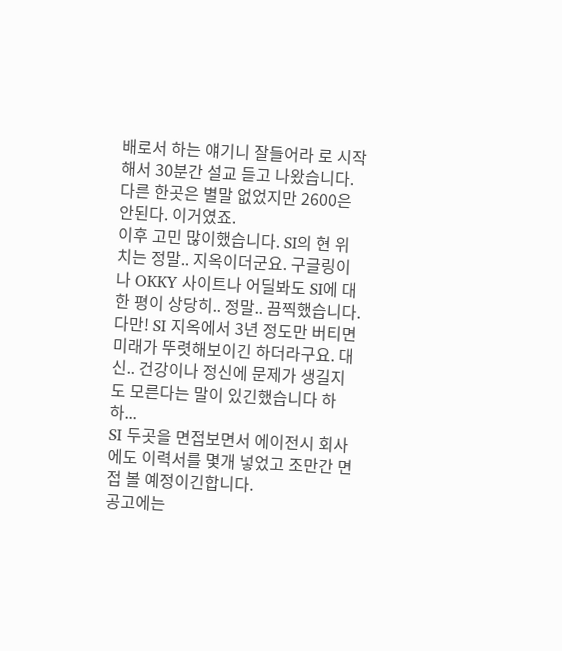배로서 하는 얘기니 잘들어라 로 시작해서 30분간 설교 듣고 나왔습니다.
다른 한곳은 별말 없었지만 2600은 안된다. 이거였죠.
이후 고민 많이했습니다. SI의 현 위치는 정말.. 지옥이더군요. 구글링이나 OKKY 사이트나 어딜봐도 SI에 대한 평이 상당히.. 정말.. 끔찍했습니다.
다만! SI 지옥에서 3년 정도만 버티면 미래가 뚜렷해보이긴 하더라구요. 대신.. 건강이나 정신에 문제가 생길지도 모른다는 말이 있긴했습니다 하하...
SI 두곳을 면접보면서 에이전시 회사에도 이력서를 몇개 넣었고 조만간 면접 볼 예정이긴합니다.
공고에는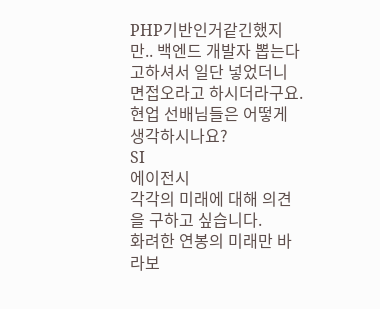PHP기반인거같긴했지만.. 백엔드 개발자 뽑는다고하셔서 일단 넣었더니 면접오라고 하시더라구요.
현업 선배님들은 어떻게 생각하시나요?
SI
에이전시
각각의 미래에 대해 의견을 구하고 싶습니다.
화려한 연봉의 미래만 바라보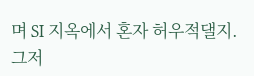며 SI 지옥에서 혼자 허우적댈지.
그저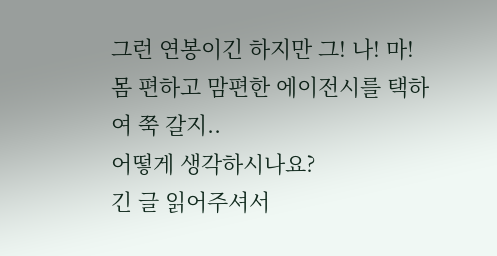그런 연봉이긴 하지만 그! 나! 마! 몸 편하고 맘편한 에이전시를 택하여 쭉 갈지..
어떻게 생각하시나요?
긴 글 읽어주셔서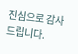진심으로 감사드립니다.